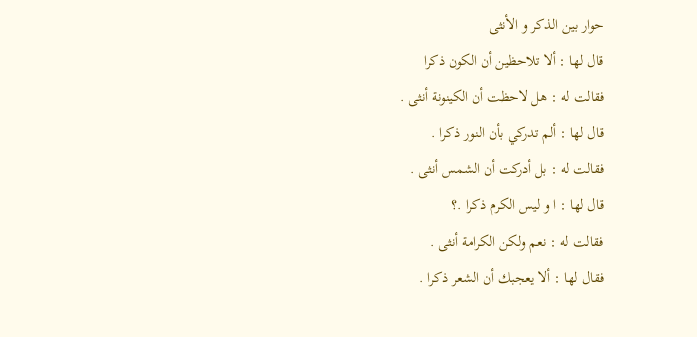حوار بين الذكر و الأنثى
قال لها : ألا تلاحظين أن الكون ذكرا
فقالت له : هل لاحظت أن الكينونة أنثى .
قال لها : ألم تدركي بأن النور ذكرا .
فقالت له : بل أدركت أن الشمس أنثى .
قال لها : ا و ليس الكرم ذكرا .؟
فقالت له : نعم ولكن الكرامة أنثى .
فقال لها : ألا يعجبك أن الشعر ذكرا .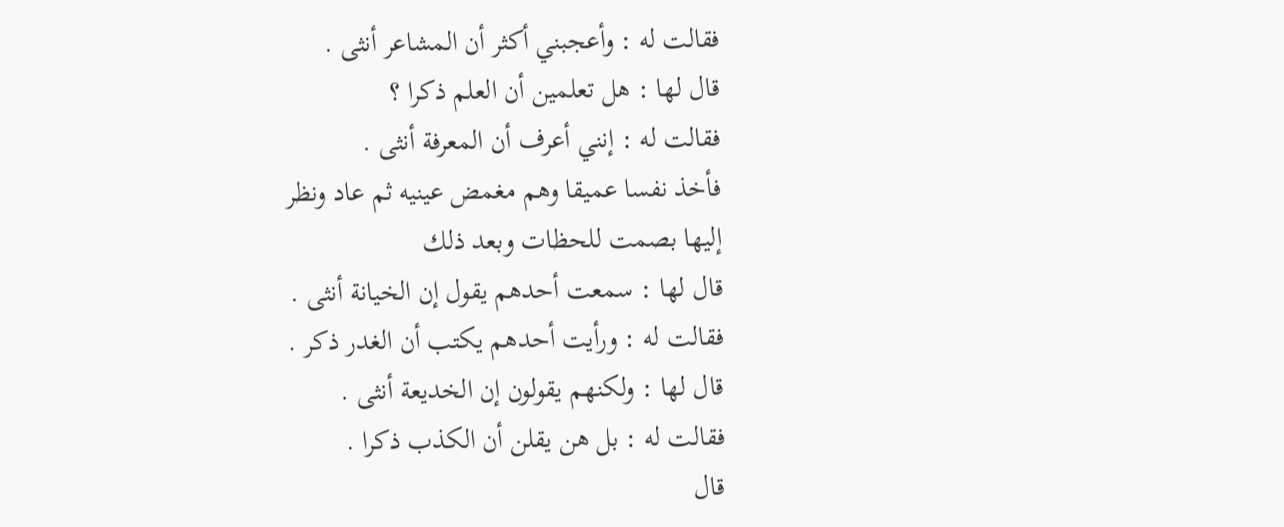فقالت له : وأعجبني أكثر أن المشاعر أنثى .
قال لها : هل تعلمين أن العلم ذكرا ؟
فقالت له : إنني أعرف أن المعرفة أنثى .
فأخذ نفسا عميقا وهم مغمض عينيه ثم عاد ونظر
إليها بصمت للحظات وبعد ذلك
قال لها : سمعت أحدهم يقول إن الخيانة أنثى .
فقالت له : ورأيت أحدهم يكتب أن الغدر ذكر .
قال لها : ولكنهم يقولون إن الخديعة أنثى .
فقالت له : بل هن يقلن أن الكذب ذكرا .
قال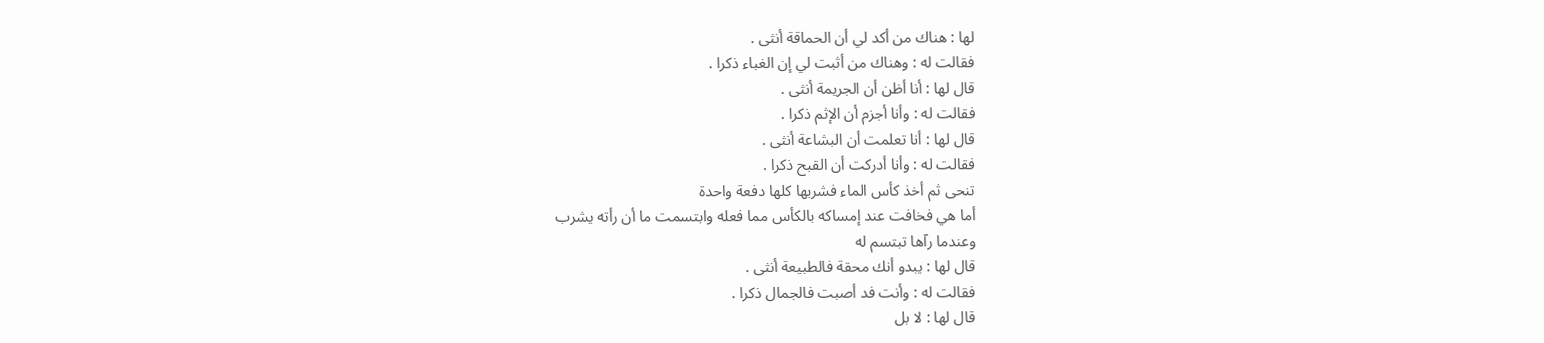لها : هناك من أكد لي أن الحماقة أنثى .
فقالت له : وهناك من أثبت لي إن الغباء ذكرا .
قال لها : أنا أظن أن الجريمة أنثى .
فقالت له : وأنا أجزم أن الإثم ذكرا .
قال لها : أنا تعلمت أن البشاعة أنثى .
فقالت له : وأنا أدركت أن القبح ذكرا .
تنحى ثم أخذ كأس الماء فشربها كلها دفعة واحدة
أما هي فخافت عند إمساكه بالكأس مما فعله وابتسمت ما أن رأته يشرب
وعندما رآها تبتسم له
قال لها : يبدو أنك محقة فالطبيعة أنثى .
فقالت له : وأنت فد أصبت فالجمال ذكرا .
قال لها : لا بل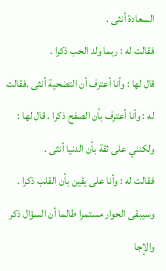السعادة أنثى .
فقالت له : ربما ولد الحب ذكرا .
قال لها : وأنا أعترف أن التضحية أنثى .فقالت له : وأنا أعترف بأن الصفح ذكرا . قال لها : ولكنني على ثقة بأن الدنيا أنثى .
فقالت له : وأنا على يقين بأن القلب ذكرا .
وسيبقى الحوار مستمرا طالما أن السؤال ذكر والإجا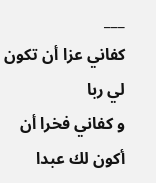___
كفاني عزا أن تكون لي ربا
و كفاني فخرا أن أكون لك عبدا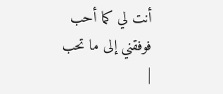أنت لي كما أحب
فوفقني إلى ما تحب
|